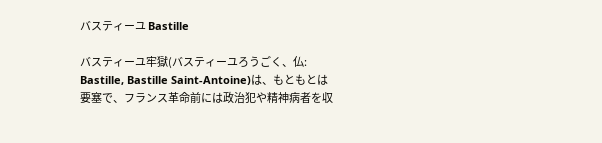バスティーユ Bastille

バスティーユ牢獄(バスティーユろうごく、仏: Bastille, Bastille Saint-Antoine)は、もともとは要塞で、フランス革命前には政治犯や精神病者を収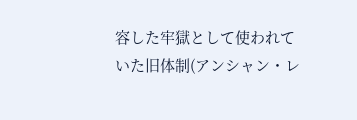容した牢獄として使われていた旧体制(アンシャン・レ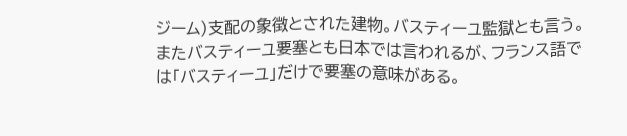ジーム)支配の象徴とされた建物。バスティーユ監獄とも言う。またバスティーユ要塞とも日本では言われるが、フランス語では「バスティーユ」だけで要塞の意味がある。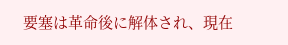要塞は革命後に解体され、現在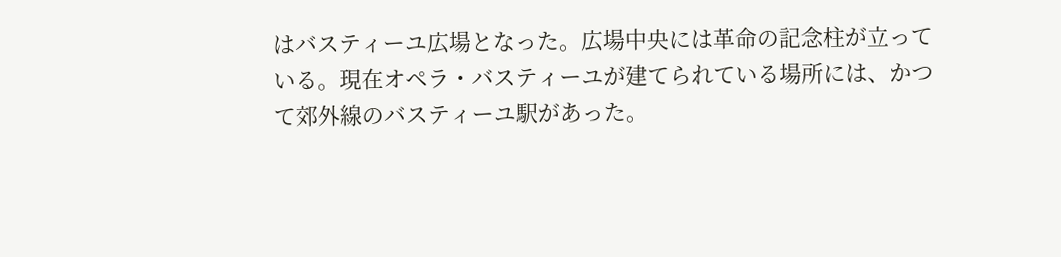はバスティーユ広場となった。広場中央には革命の記念柱が立っている。現在オペラ・バスティーユが建てられている場所には、かつて郊外線のバスティーユ駅があった。